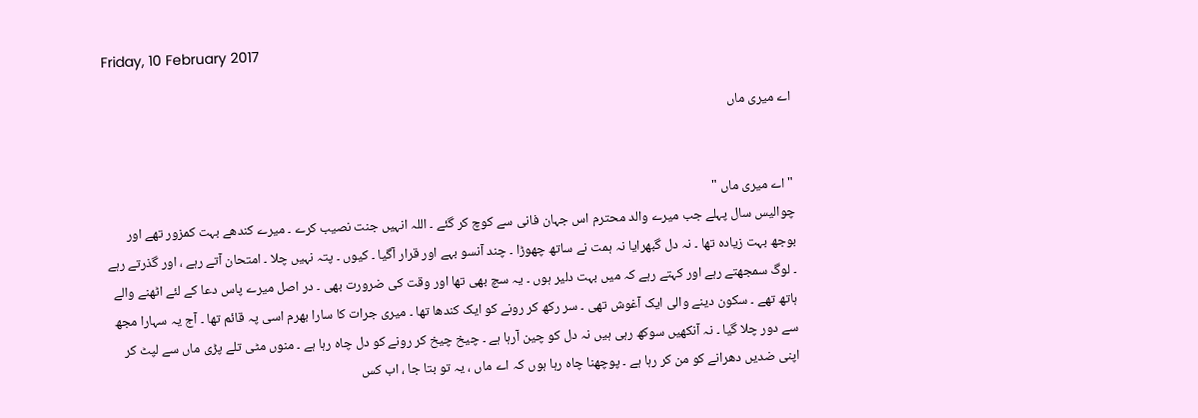Friday, 10 February 2017

اے میری ماں


" اے میری ماں "
چوالیس سال پہلے جب میرے والد محترم اس جہان فانی سے کوچ کر گئے ۔ اللہ انہیں جنت نصیب کرے ۔ میرے کندھے بہت کمزور تھے اور بوجھ بہت زیادہ تھا ۔ نہ دل گبھرایا نہ ہمت نے ساتھ چھوڑا ۔ چند آنسو بہے اور قرار آگیا ۔ کیوں ۔ پتہ نہیں چلا ۔ امتحان آتے رہے ، اور گذرتے رہے ۔ لوگ سمجھتے رہے اور کہتے رہے کہ میں بہت دلیر ہوں ۔ یہ سچ بھی تھا اور وقت کی ضرورت بھی ۔ در اصل میرے پاس دعا کے لئے اٹھنے والے ہاتھ تھے ۔ سکون دینے والی ایک آغوش تھی ۔ سر رکھ کر رونے کو ایک کندھا تھا ۔ میری جرات کا سارا بھرم اسی پہ قائم تھا ۔ آج یہ سہارا مجھ سے دور چلا گیا ۔ نہ آنکھیں سوکھ رہی ہیں نہ دل کو چین آرہا ہے ۔ چیخ چیخ کر رونے کو دل چاہ رہا ہے ۔ منوں مٹی تلے پڑی ماں سے لپٹ کر اپنی ضدیں دھرانے کو من کر رہا ہے ۔ پوچھنا چاہ رہا ہوں کہ اے ماں ، یہ تو بتا جا ، اب کس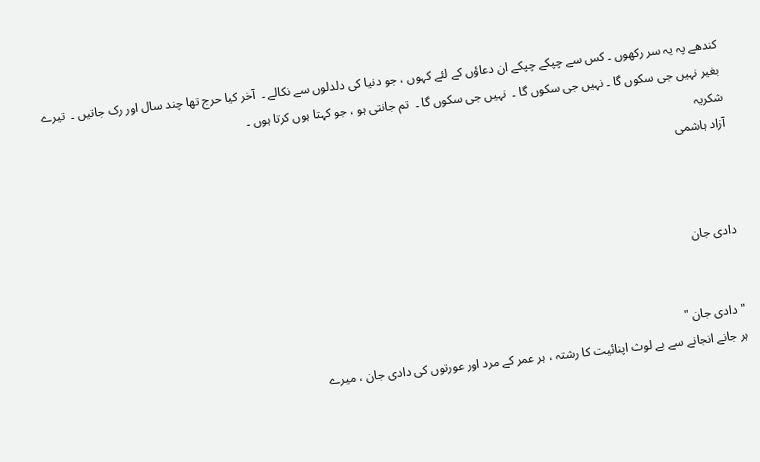کندھے پہ یہ سر رکھوں ۔ کس سے چپکے چپکے ان دعاؤں کے لئے کہوں ، جو دنیا کی دلدلوں سے نکالے ۔  آخر کیا حرج تھا چند سال اور رک جاتیں ۔  تیرے بغیر نہیں جی سکوں گا ۔ نہیں جی سکوں گا ۔  نہیں جی سکوں گا ۔  تم جانتی ہو ، جو کہتا ہوں کرتا ہوں ۔
شکریہ
آزاد ہاشمی



دادی جان


" دادی جان "
ہر جانے انجانے سے بے لوث اپنائیت کا رشتہ ، ہر عمر کے مرد اور عورتوں کی دادی جان ، میرے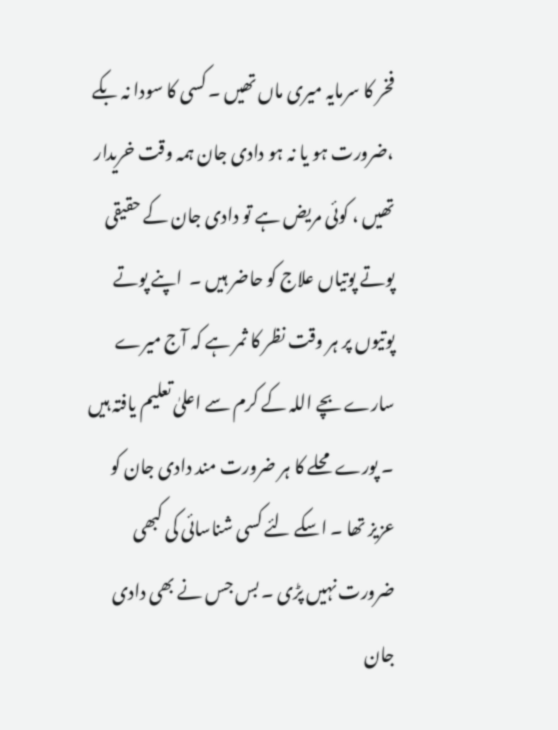فخر کا سرمایہ میری ماں تھیں ۔ کسی کا سودا نہ بکے ،ضرورت ہو یا نہ ہو دادی جان ہمہ وقت خریدار تھیں ، کوئی مریض ہے تو دادی جان کے حقیقی پوتے پوتیاں علاج کو حاضر ہیں ۔  اپنے پوتے پوتیوں پر ہر وقت نظر کا ثمر ہے کہ آج میرے سارے بچے اللہ کے کرم سے اعلیٰ تعلیم یافتہ ہیں ۔ پورے محلے کا ہر ضرورت مند دادی جان کو عزیز تھا ۔ اسکے لئے کسی شناسائی کی کبھی ضرورت نہیں پڑی ۔ بس جس نے بھی دادی جان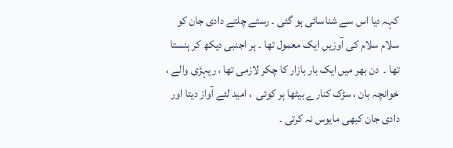کہہ دیا اس سے شناسائی ہو گئی ۔ رستے چلتے دادی جان کو سلام سلام کی آوزیں ایک معمول تھا ۔ ہر اجنبی دیکھ کر ہنستا تھا ۔  دن بھر میں ایک بار بازار کا چکر لازمی تھا ، ریہڑی والے ، خوانچہ بان ، سڑک کنارے بیٹھا ہر کوئی  ، امید لئے آواز دیتا اور دادی جان کبھی مایوس نہ کرتی ۔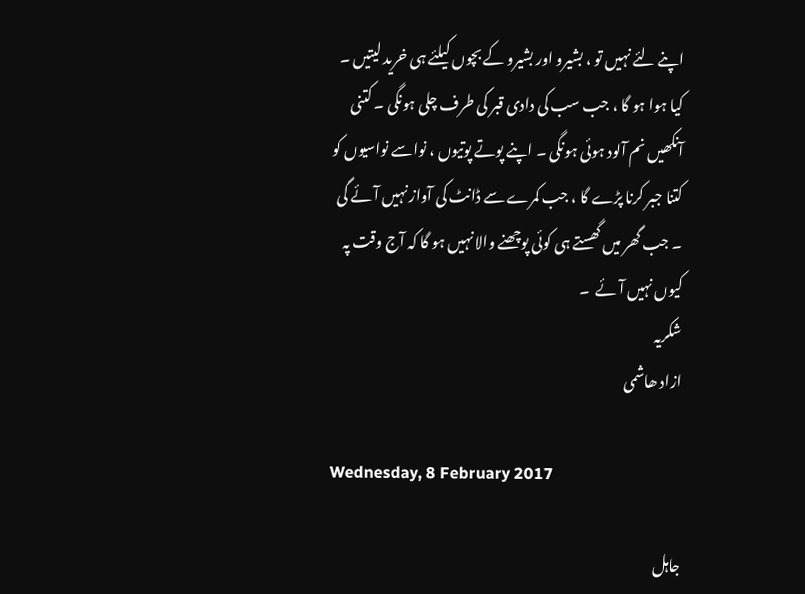اپنے لئے نہیں تو ، بشیرو اور بشیرو کے بچوں کیلئے ہی خرید لیتیں ۔
کیا ہوا ہو گا ، جب سب کی دادی قبر کی طرف چلی ہونگی ۔ کتنی آنکھیں نم آلود ہوئی ہونگی ۔ اپنے پوتے پوتیوں ، نواسے نواسیوں کو کتنا جبر کرنا پڑے گا ، جب کمرے سے ڈانٹ کی آواز نہیں آئے گی ۔ جب گھر میں گھستے ہی کوئی پوچھنے والا نہیں ہو گا کہ آج وقت پہ کیوں نہیں آئے  ۔
شکریہ
ازاد ھاشمی

Wednesday, 8 February 2017

جاہل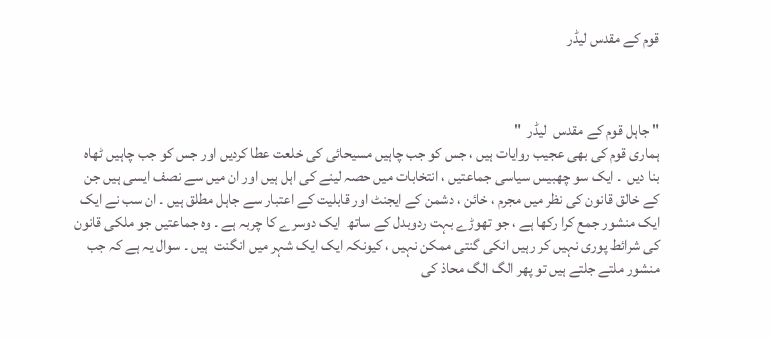قوم کے مقدس لیڈر



" جاہل قوم کے مقدس  لیڈر  "
ہماری قوم کی بھی عجیب روایات ہیں ، جس کو جب چاہیں مسیحائی کی خلعت عطا کردیں اور جس کو جب چاہیں ٹھاہ بنا دیں  ۔ ایک سو چھبیس سیاسی جماعتیں ، انتخابات میں حصہ لینے کی اہل ہیں اور ان میں سے نصف ایسی ہیں جن کے خالق قانون کی نظر میں مجرم ، خائن ، دشمن کے ایجنٹ اور قابلیت کے اعتبار سے جاہل مطلق ہیں ۔ ان سب نے ایک ایک منشور جمع کرا رکھا ہے ، جو تھوڑے بہت ردوبدل کے ساتھ  ایک دوسرے کا چربہ ہے ۔ وہ جماعتیں جو ملکی قانون کی شرائط پوری نہیں کر رہیں انکی گنتی ممکن نہیں ، کیونکہ ایک ایک شہر میں انگنت  ہیں ۔ سوال یہ ہے کہ جب منشور ملتے جلتے ہیں تو پھر الگ الگ محاذ کی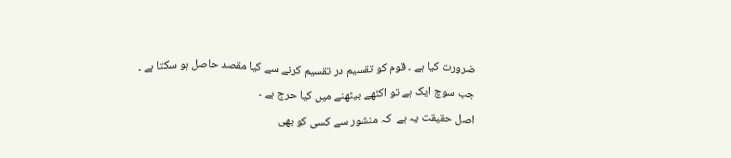ضرورت کیا ہے ۔ قوم کو تقسیم در تقسیم کرنے سے کیا مقصد حاصل ہو سکتا ہے ۔ جب سوچ ایک ہے تو اکٹھے بیٹھنے میں کیا حرج ہے ۔
اصل حقیقت یہ ہے  کہ منشور سے کسی کو بھی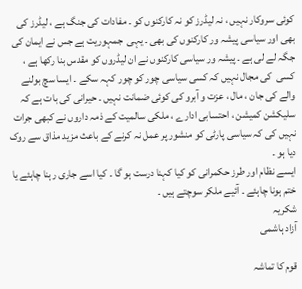کوئی سروکار نہیں ، نہ لیڈرز کو نہ کارکنوں کو ۔ مفادات کی جنگ ہے ، لیڈرز کی بھی اور سیاسی پیشہ ور کارکنوں کی بھی ۔ یہی  جمہوریت ہے جس نے ایمان کی جگہ لے لی ہے ۔ پیشہ ور سیاسی کارکنوں نے ان لیڈروں کو مقدس بنا رکھا ہے ، کسی  کی مجال نہیں کہ کسی سیاسی چور کو چور کہہ سکے ۔ ایسا سچ بولنے والے کی جان ، مال ، عزت و آبرو کی کوئی ضمانت نہیں ۔ حیرانی کی بات ہے کہ سلیکشن کمیشن ، احتسابی ادارے ، ملکی سالمیت کے ذمہ داروں نے کبھی جرات نہیں کی کہ سیاسی پارٹی کو منشور پر عمل نہ کرنے کے باعث مزید مذاق سے روک دیا ہو ۔
ایسے نظام اور طرز حکمرانی کو کیا کہنا درست ہو گا ۔ کیا اسے جاری رہنا چاہئے یا ختم ہونا چاہئے ۔ آئیے ملکر سوچتے ہیں ۔
شکریہ
آزاد ہاشمی

قوم کا تماشہ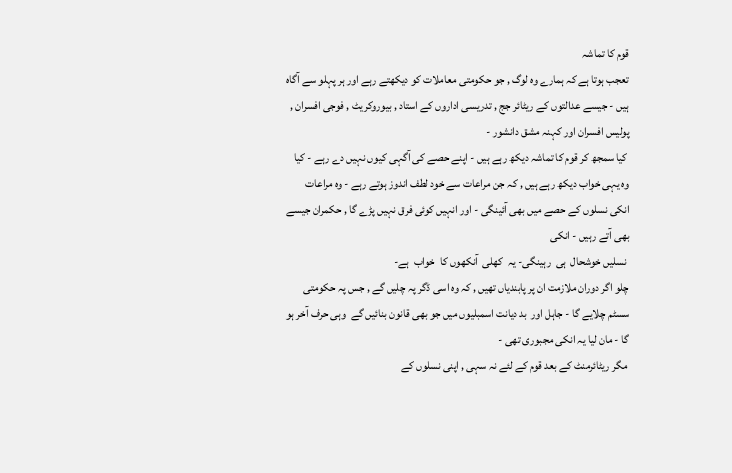قوم کا تماشہ
تعجب ہوتا ہے کہ ہمارے وہ لوگ , جو حکومتی معاملات کو دیکھتے رہے اور ہر پہلو سے آگاہ ہیں - جیسے عدالتوں کے ریٹائر جج , تدریسی اداروں کے استاد , بیوروکریٹ , فوجی افسران , پولیس افسران اور کہنہ مشق دانشور -
 کیا سمجھ کر قوم کا تماشہ دیکھ رہے ہیں - اپنے حصے کی آگہی کیوں نہیں دے رہے - کیا وہ یہی خواب دیکھ رہے ہیں , کہ جن مراعات سے خود لطف اندوز ہوتے رہے - وہ مراعات انکی نسلوں کے حصے میں بھی آئینگی - اور انہیں کوئی فرق نہیں پڑے گا , حکمران جیسے بھی آتے رہیں - انکی
 نسلیں خوشحال  ہی  رہینگی- یہ  کھلی  آنکھوں کا  خواب  ہے-
چلو اگر دوران ملازمت ان پر پابندیاں تھیں , کہ وہ اسی ڈگر پہ چلیں گے , جس پہ حکومتی سسٹم چلایے گا - جاہل اور  بد دیانت اسمبلیوں میں جو بھی قانون بنائیں گے  وہی حرف آخر ہو گا - مان لیا یہ انکی مجبوری تھی -
 مگر ریٹائرمنٹ کے بعد قوم کے لئے نہ سہی , اپنی نسلوں کے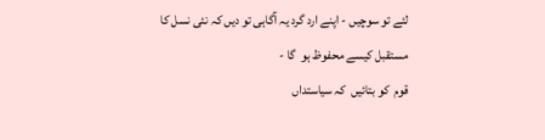لئے تو سوچیں - اپنے ارد گرد یہ آگاہی تو دیں کہ نئی نسل کا مستقبل کیسے محفوظ ہو  گا -
قوم  کو بتائیں  کہ سیاستداں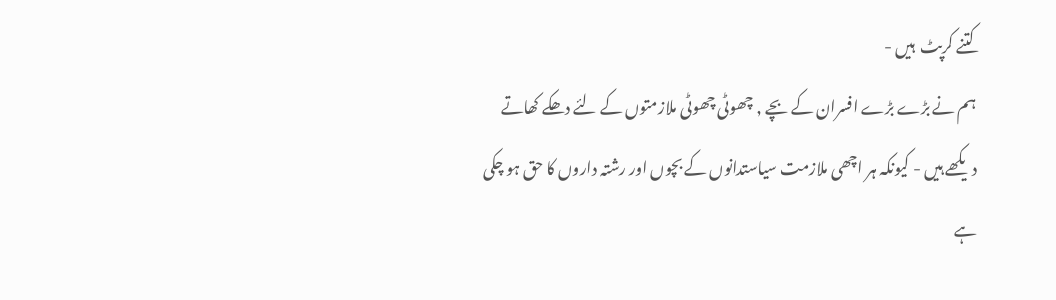کتنے کرپٹ  ہیں -
ہم نے بڑے بڑے افسران کے بچے , چھوٹی چھوٹی ملازمتوں کے لئے دھکے کھاتے دیکھے ہیں - کیونکہ ہر اچھی ملازمت سیاستدانوں کے بچوں اور رشتہ داروں کا حق ہو چکی ہے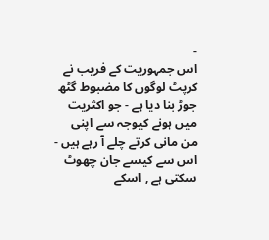-
اس جمہوریت کے فریب نے کرپٹ لوگوں کا مضبوط گٹھ جوڑ بنا دیا ہے - جو اکثریت میں ہونے کیوجہ سے اپنی من مانی کرتے چلے آ رہے ہیں - اس سے کیسے جان چھوٹ سکتی ہے , اسکے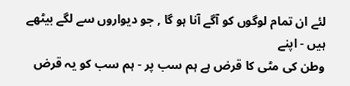لئے ان تمام لوگوں کو آگے آنا ہو گا , جو دیواروں سے لگے بیٹھے ہیں - اپنے
وطن کی مٹی کا قرض ہے ہم سب پر - ہم سب کو یہ قرض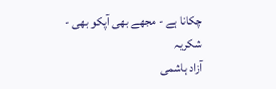چکانا ہے - مجھے بھی آپکو بھی -
شکریہ
آزاد ہاشمی